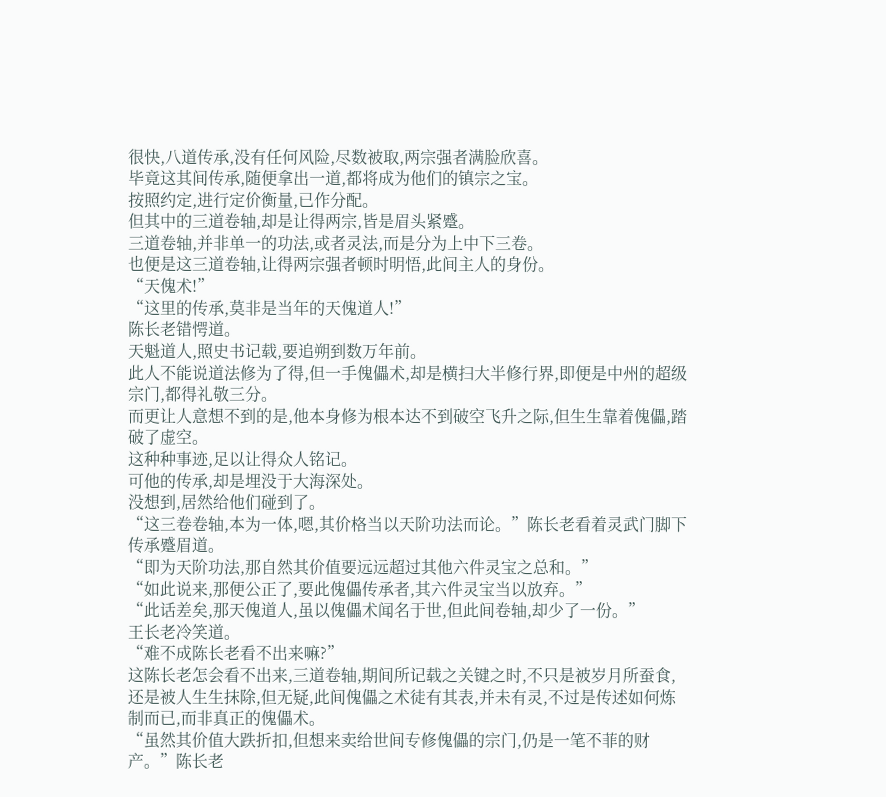很快,八道传承,没有任何风险,尽数被取,两宗强者满脸欣喜。
毕竟这其间传承,随便拿出一道,都将成为他们的镇宗之宝。
按照约定,进行定价衡量,已作分配。
但其中的三道卷轴,却是让得两宗,皆是眉头紧蹙。
三道卷轴,并非单一的功法,或者灵法,而是分为上中下三卷。
也便是这三道卷轴,让得两宗强者顿时明悟,此间主人的身份。
“天傀术!”
“这里的传承,莫非是当年的天傀道人!”
陈长老错愕道。
天魁道人,照史书记载,要追朔到数万年前。
此人不能说道法修为了得,但一手傀儡术,却是横扫大半修行界,即便是中州的超级宗门,都得礼敬三分。
而更让人意想不到的是,他本身修为根本达不到破空飞升之际,但生生靠着傀儡,踏破了虚空。
这种种事迹,足以让得众人铭记。
可他的传承,却是埋没于大海深处。
没想到,居然给他们碰到了。
“这三卷卷轴,本为一体,嗯,其价格当以天阶功法而论。”陈长老看着灵武门脚下传承蹙眉道。
“即为天阶功法,那自然其价值要远远超过其他六件灵宝之总和。”
“如此说来,那便公正了,要此傀儡传承者,其六件灵宝当以放弃。”
“此话差矣,那天傀道人,虽以傀儡术闻名于世,但此间卷轴,却少了一份。”
王长老冷笑道。
“难不成陈长老看不出来嘛?”
这陈长老怎会看不出来,三道卷轴,期间所记载之关键之时,不只是被岁月所蚕食,还是被人生生抹除,但无疑,此间傀儡之术徒有其表,并未有灵,不过是传述如何炼制而已,而非真正的傀儡术。
“虽然其价值大跌折扣,但想来卖给世间专修傀儡的宗门,仍是一笔不菲的财产。”陈长老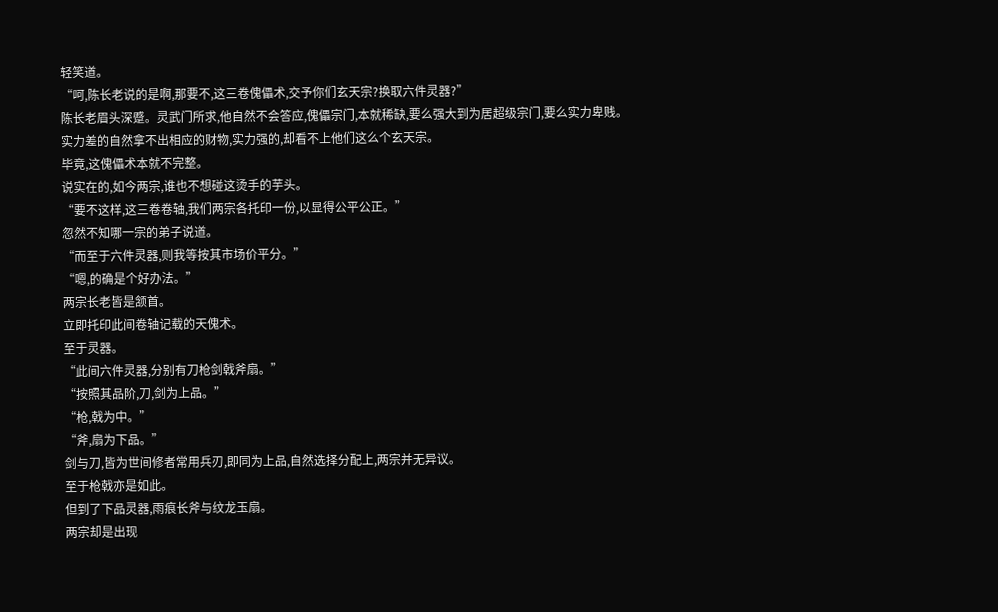轻笑道。
“呵,陈长老说的是啊,那要不,这三卷傀儡术,交予你们玄天宗?换取六件灵器?”
陈长老眉头深蹙。灵武门所求,他自然不会答应,傀儡宗门,本就稀缺,要么强大到为居超级宗门,要么实力卑贱。
实力差的自然拿不出相应的财物,实力强的,却看不上他们这么个玄天宗。
毕竟,这傀儡术本就不完整。
说实在的,如今两宗,谁也不想碰这烫手的芋头。
“要不这样,这三卷卷轴,我们两宗各托印一份,以显得公平公正。”
忽然不知哪一宗的弟子说道。
“而至于六件灵器,则我等按其市场价平分。”
“嗯,的确是个好办法。”
两宗长老皆是颔首。
立即托印此间卷轴记载的天傀术。
至于灵器。
“此间六件灵器,分别有刀枪剑戟斧扇。”
“按照其品阶,刀,剑为上品。”
“枪,戟为中。”
“斧,扇为下品。”
剑与刀,皆为世间修者常用兵刃,即同为上品,自然选择分配上,两宗并无异议。
至于枪戟亦是如此。
但到了下品灵器,雨痕长斧与纹龙玉扇。
两宗却是出现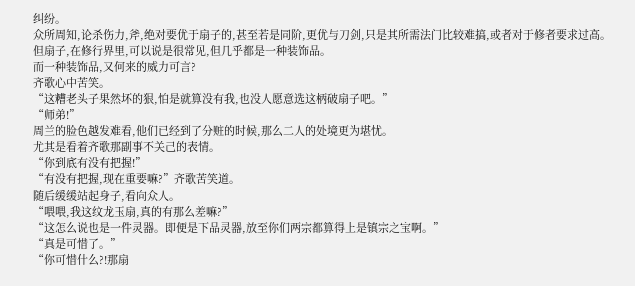纠纷。
众所周知,论杀伤力,斧,绝对要优于扇子的,甚至若是同阶,更优与刀剑,只是其所需法门比较难搞,或者对于修者要求过高。
但扇子,在修行界里,可以说是很常见,但几乎都是一种装饰品。
而一种装饰品,又何来的威力可言?
齐歌心中苦笑。
“这糟老头子果然坏的狠,怕是就算没有我,也没人愿意选这柄破扇子吧。”
“师弟!”
周兰的脸色越发难看,他们已经到了分赃的时候,那么二人的处境更为堪忧。
尤其是看着齐歌那副事不关己的表情。
“你到底有没有把握!”
“有没有把握,现在重要嘛?”齐歌苦笑道。
随后缓缓站起身子,看向众人。
“喂喂,我这纹龙玉扇,真的有那么差嘛?”
“这怎么说也是一件灵器。即便是下品灵器,放至你们两宗都算得上是镇宗之宝啊。”
“真是可惜了。”
“你可惜什么?!那扇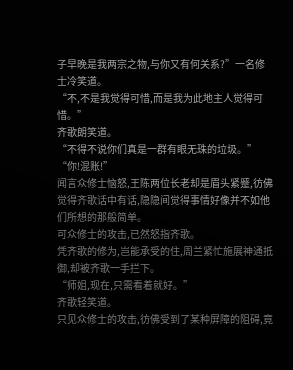子早晚是我两宗之物,与你又有何关系?”一名修士冷笑道。
“不,不是我觉得可惜,而是我为此地主人觉得可惜。”
齐歌朗笑道。
“不得不说你们真是一群有眼无珠的垃圾。”
“你!混账!”
闻言众修士恼怒,王陈两位长老却是眉头紧蹙,彷佛觉得齐歌话中有话,隐隐间觉得事情好像并不如他们所想的那般简单。
可众修士的攻击,已然怒指齐歌。
凭齐歌的修为,岂能承受的住,周兰紧忙施展神通抵御,却被齐歌一手拦下。
“师姐,现在,只需看着就好。”
齐歌轻笑道。
只见众修士的攻击,彷佛受到了某种屏障的阻碍,竟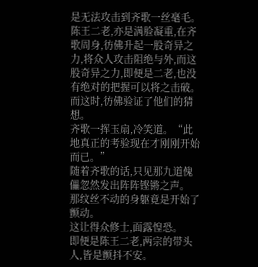是无法攻击到齐歌一丝毫毛。
陈王二老,亦是满脸凝重,在齐歌周身,彷佛升起一股奇异之力,将众人攻击阻绝与外,而这股奇异之力,即便是二老,也没有绝对的把握可以将之击破。
而这时,彷佛验证了他们的猜想。
齐歌一挥玉扇,冷笑道。“此地真正的考验现在才刚刚开始而已。”
随着齐歌的话,只见那九道傀儡忽然发出阵阵铿锵之声。
那纹丝不动的身躯竟是开始了颤动。
这让得众修士,面露惶恐。
即便是陈王二老,两宗的带头人,皆是颤抖不安。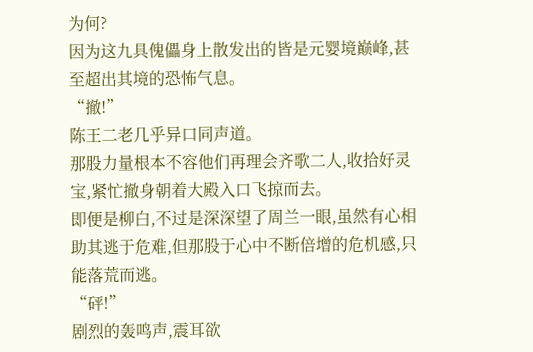为何?
因为这九具傀儡身上散发出的皆是元婴境巅峰,甚至超出其境的恐怖气息。
“撤!”
陈王二老几乎异口同声道。
那股力量根本不容他们再理会齐歌二人,收拾好灵宝,紧忙撤身朝着大殿入口飞掠而去。
即便是柳白,不过是深深望了周兰一眼,虽然有心相助其逃于危难,但那股于心中不断倍增的危机感,只能落荒而逃。
“砰!”
剧烈的轰鸣声,震耳欲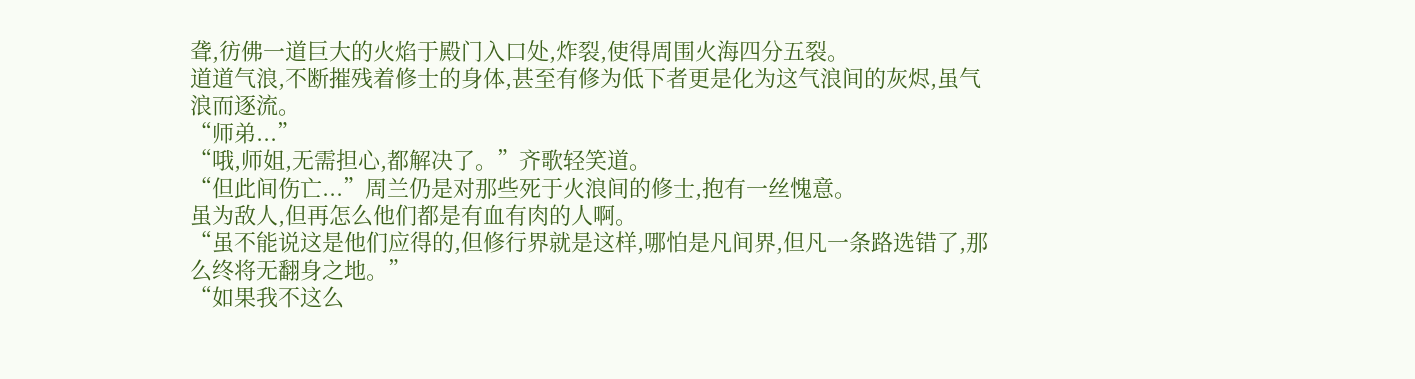聋,彷佛一道巨大的火焰于殿门入口处,炸裂,使得周围火海四分五裂。
道道气浪,不断摧残着修士的身体,甚至有修为低下者更是化为这气浪间的灰烬,虽气浪而逐流。
“师弟...”
“哦,师姐,无需担心,都解决了。”齐歌轻笑道。
“但此间伤亡...”周兰仍是对那些死于火浪间的修士,抱有一丝愧意。
虽为敌人,但再怎么他们都是有血有肉的人啊。
“虽不能说这是他们应得的,但修行界就是这样,哪怕是凡间界,但凡一条路选错了,那么终将无翻身之地。”
“如果我不这么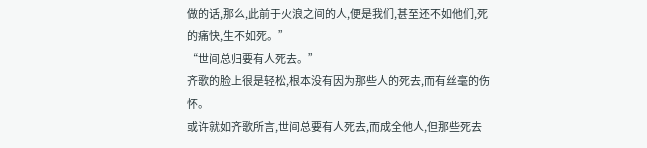做的话,那么,此前于火浪之间的人,便是我们,甚至还不如他们,死的痛快,生不如死。”
“世间总归要有人死去。”
齐歌的脸上很是轻松,根本没有因为那些人的死去,而有丝毫的伤怀。
或许就如齐歌所言,世间总要有人死去,而成全他人,但那些死去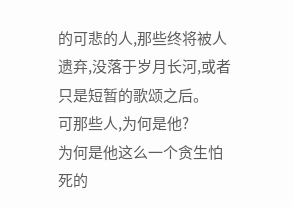的可悲的人,那些终将被人遗弃,没落于岁月长河,或者只是短暂的歌颂之后。
可那些人,为何是他?
为何是他这么一个贪生怕死的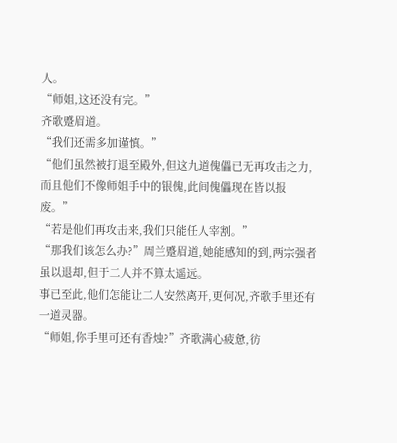人。
“师姐,这还没有完。”
齐歌蹙眉道。
“我们还需多加谨慎。”
“他们虽然被打退至殿外,但这九道傀儡已无再攻击之力,而且他们不像师姐手中的银傀,此间傀儡现在皆以报废。”
“若是他们再攻击来,我们只能任人宰割。”
“那我们该怎么办?”周兰蹙眉道,她能感知的到,两宗强者虽以退却,但于二人并不算太遥远。
事已至此,他们怎能让二人安然离开,更何况,齐歌手里还有一道灵器。
“师姐,你手里可还有香烛?”齐歌满心疲惫,彷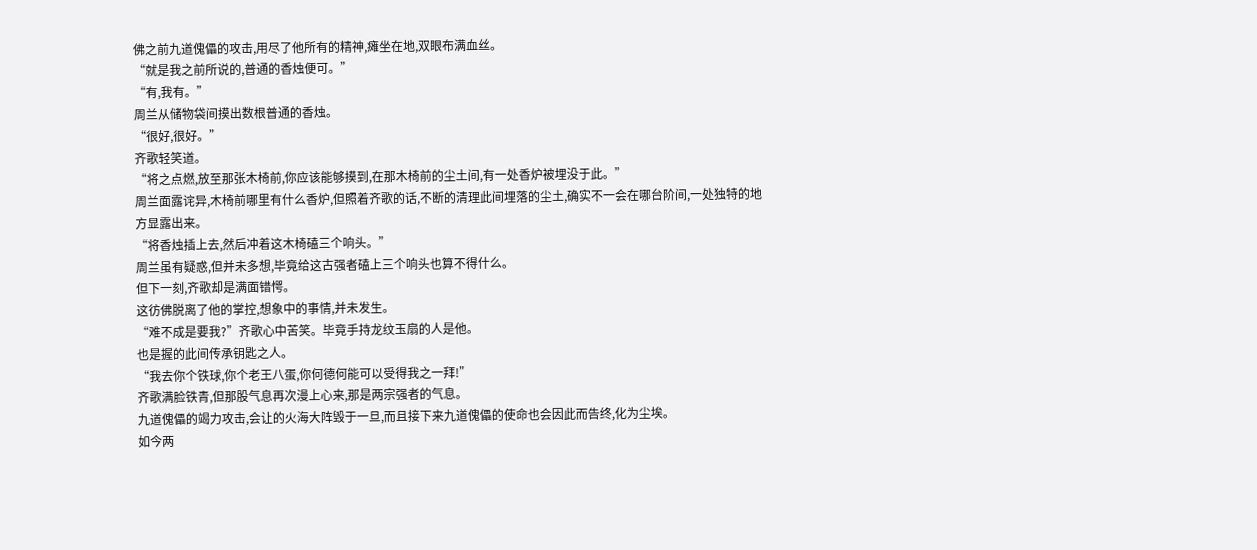佛之前九道傀儡的攻击,用尽了他所有的精神,瘫坐在地,双眼布满血丝。
“就是我之前所说的,普通的香烛便可。”
“有,我有。”
周兰从储物袋间摸出数根普通的香烛。
“很好,很好。”
齐歌轻笑道。
“将之点燃,放至那张木椅前,你应该能够摸到,在那木椅前的尘土间,有一处香炉被埋没于此。”
周兰面露诧异,木椅前哪里有什么香炉,但照着齐歌的话,不断的清理此间埋落的尘土,确实不一会在哪台阶间,一处独特的地方显露出来。
“将香烛插上去,然后冲着这木椅磕三个响头。”
周兰虽有疑惑,但并未多想,毕竟给这古强者磕上三个响头也算不得什么。
但下一刻,齐歌却是满面错愕。
这彷佛脱离了他的掌控,想象中的事情,并未发生。
“难不成是要我?”齐歌心中苦笑。毕竟手持龙纹玉扇的人是他。
也是握的此间传承钥匙之人。
“我去你个铁球,你个老王八蛋,你何德何能可以受得我之一拜!”
齐歌满脸铁青,但那股气息再次漫上心来,那是两宗强者的气息。
九道傀儡的竭力攻击,会让的火海大阵毁于一旦,而且接下来九道傀儡的使命也会因此而告终,化为尘埃。
如今两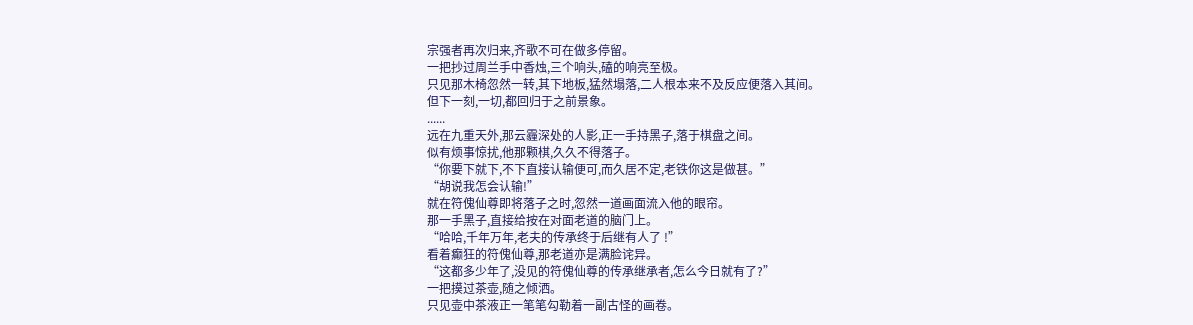宗强者再次归来,齐歌不可在做多停留。
一把抄过周兰手中香烛,三个响头,磕的响亮至极。
只见那木椅忽然一转,其下地板,猛然塌落,二人根本来不及反应便落入其间。
但下一刻,一切,都回归于之前景象。
......
远在九重天外,那云霾深处的人影,正一手持黑子,落于棋盘之间。
似有烦事惊扰,他那颗棋,久久不得落子。
“你要下就下,不下直接认输便可,而久居不定,老铁你这是做甚。”
“胡说我怎会认输!”
就在符傀仙尊即将落子之时,忽然一道画面流入他的眼帘。
那一手黑子,直接给按在对面老道的脑门上。
“哈哈,千年万年,老夫的传承终于后继有人了 !”
看着癫狂的符傀仙尊,那老道亦是满脸诧异。
“这都多少年了,没见的符傀仙尊的传承继承者,怎么今日就有了?”
一把摸过茶壶,随之倾洒。
只见壶中茶液正一笔笔勾勒着一副古怪的画卷。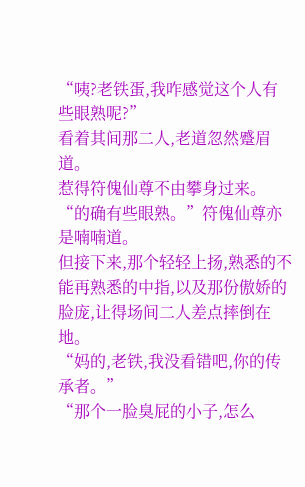“咦?老铁蛋,我咋感觉这个人有些眼熟呢?”
看着其间那二人,老道忽然蹙眉道。
惹得符傀仙尊不由攀身过来。
“的确有些眼熟。”符傀仙尊亦是喃喃道。
但接下来,那个轻轻上扬,熟悉的不能再熟悉的中指,以及那份傲娇的脸庞,让得场间二人差点摔倒在地。
“妈的,老铁,我没看错吧,你的传承者。”
“那个一脸臭屁的小子,怎么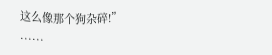这么像那个狗杂碎!”
......